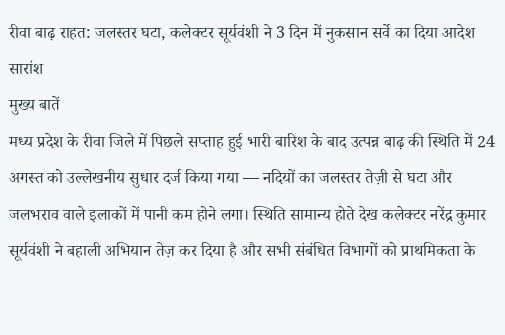रीवा बाढ़ राहत: जलस्तर घटा, कलेक्टर सूर्यवंशी ने 3 दिन में नुकसान सर्वे का दिया आदेश
सारांश
मुख्य बातें
मध्य प्रदेश के रीवा जिले में पिछले सप्ताह हुई भारी बारिश के बाद उत्पन्न बाढ़ की स्थिति में 24 अगस्त को उल्लेखनीय सुधार दर्ज किया गया — नदियों का जलस्तर तेज़ी से घटा और जलभराव वाले इलाकों में पानी कम होने लगा। स्थिति सामान्य होते देख कलेक्टर नरेंद्र कुमार सूर्यवंशी ने बहाली अभियान तेज़ कर दिया है और सभी संबंधित विभागों को प्राथमिकता के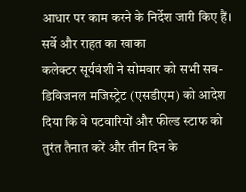आधार पर काम करने के निर्देश जारी किए हैं।
सर्वे और राहत का खाका
कलेक्टर सूर्यवंशी ने सोमवार को सभी सब-डिविजनल मजिस्ट्रेट (एसडीएम) को आदेश दिया कि वे पटवारियों और फील्ड स्टाफ को तुरंत तैनात करें और तीन दिन के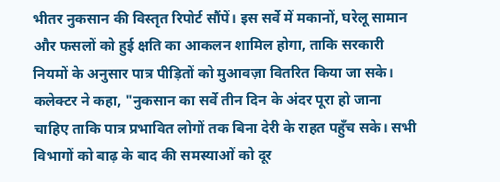भीतर नुकसान की विस्तृत रिपोर्ट सौंपें। इस सर्वे में मकानों, घरेलू सामान और फसलों को हुई क्षति का आकलन शामिल होगा, ताकि सरकारी नियमों के अनुसार पात्र पीड़ितों को मुआवज़ा वितरित किया जा सके।
कलेक्टर ने कहा, "नुकसान का सर्वे तीन दिन के अंदर पूरा हो जाना चाहिए ताकि पात्र प्रभावित लोगों तक बिना देरी के राहत पहुँच सके। सभी विभागों को बाढ़ के बाद की समस्याओं को दूर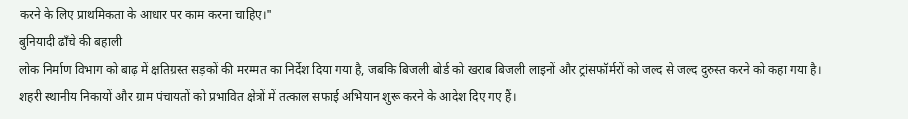करने के लिए प्राथमिकता के आधार पर काम करना चाहिए।"
बुनियादी ढाँचे की बहाली
लोक निर्माण विभाग को बाढ़ में क्षतिग्रस्त सड़कों की मरम्मत का निर्देश दिया गया है, जबकि बिजली बोर्ड को खराब बिजली लाइनों और ट्रांसफॉर्मरों को जल्द से जल्द दुरुस्त करने को कहा गया है। शहरी स्थानीय निकायों और ग्राम पंचायतों को प्रभावित क्षेत्रों में तत्काल सफाई अभियान शुरू करने के आदेश दिए गए हैं।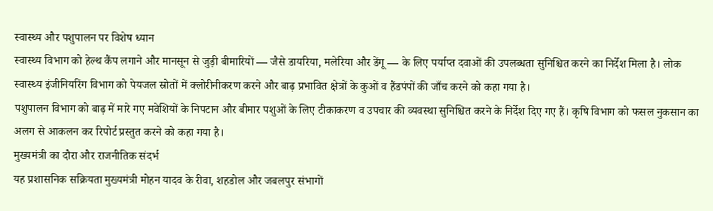स्वास्थ्य और पशुपालन पर विशेष ध्यान
स्वास्थ्य विभाग को हेल्थ कैंप लगाने और मानसून से जुड़ी बीमारियों — जैसे डायरिया, मलेरिया और डेंगू — के लिए पर्याप्त दवाओं की उपलब्धता सुनिश्चित करने का निर्देश मिला है। लोक स्वास्थ्य इंजीनियरिंग विभाग को पेयजल स्रोतों में क्लोरीनीकरण करने और बाढ़ प्रभावित क्षेत्रों के कुओं व हैंडपंपों की जाँच करने को कहा गया है।
पशुपालन विभाग को बाढ़ में मारे गए मवेशियों के निपटान और बीमार पशुओं के लिए टीकाकरण व उपचार की व्यवस्था सुनिश्चित करने के निर्देश दिए गए हैं। कृषि विभाग को फसल नुकसान का अलग से आकलन कर रिपोर्ट प्रस्तुत करने को कहा गया है।
मुख्यमंत्री का दौरा और राजनीतिक संदर्भ
यह प्रशासनिक सक्रियता मुख्यमंत्री मोहन यादव के रीवा, शहडोल और जबलपुर संभागों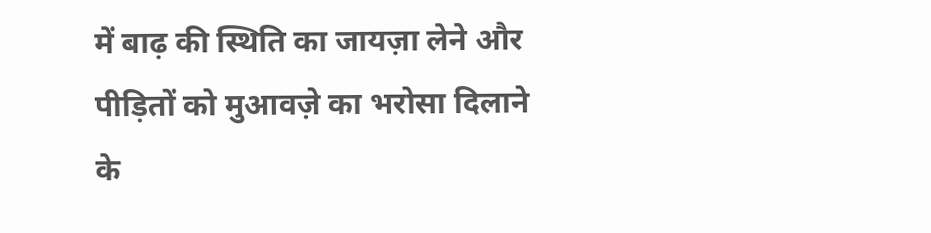में बाढ़ की स्थिति का जायज़ा लेने और पीड़ितों को मुआवज़े का भरोसा दिलाने के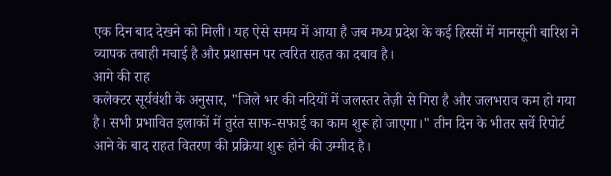एक दिन बाद देखने को मिली। यह ऐसे समय में आया है जब मध्य प्रदेश के कई हिस्सों में मानसूनी बारिश ने व्यापक तबाही मचाई है और प्रशासन पर त्वरित राहत का दबाव है।
आगे की राह
कलेक्टर सूर्यवंशी के अनुसार, "जिले भर की नदियों में जलस्तर तेज़ी से गिरा है और जलभराव कम हो गया है। सभी प्रभावित इलाकों में तुरंत साफ-सफाई का काम शुरू हो जाएगा।" तीन दिन के भीतर सर्वे रिपोर्ट आने के बाद राहत वितरण की प्रक्रिया शुरू होने की उम्मीद है।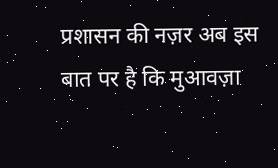प्रशासन की नज़र अब इस बात पर है कि मुआवज़ा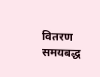वितरण समयबद्ध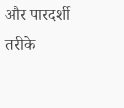और पारदर्शी तरीके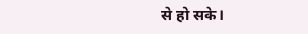से हो सके।